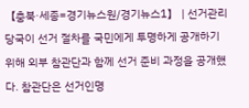【충북·세종=경기뉴스원/경기뉴스1】 | 선거관리당국이 선거 절차를 국민에게 투명하게 공개하기 위해 외부 참관단과 함께 선거 준비 과정을 공개했다. 참관단은 선거인명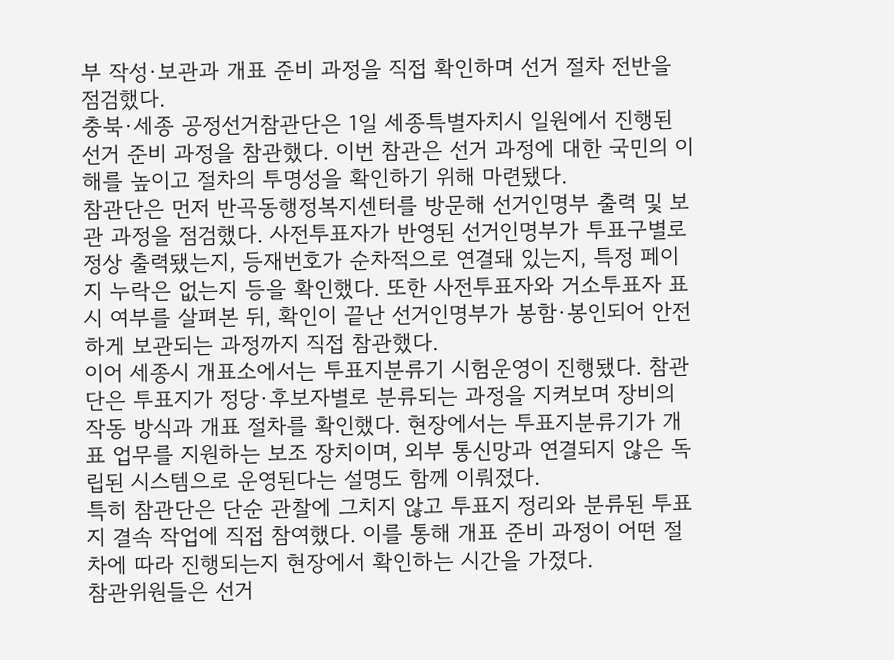부 작성·보관과 개표 준비 과정을 직접 확인하며 선거 절차 전반을 점검했다.
충북·세종 공정선거참관단은 1일 세종특별자치시 일원에서 진행된 선거 준비 과정을 참관했다. 이번 참관은 선거 과정에 대한 국민의 이해를 높이고 절차의 투명성을 확인하기 위해 마련됐다.
참관단은 먼저 반곡동행정복지센터를 방문해 선거인명부 출력 및 보관 과정을 점검했다. 사전투표자가 반영된 선거인명부가 투표구별로 정상 출력됐는지, 등재번호가 순차적으로 연결돼 있는지, 특정 페이지 누락은 없는지 등을 확인했다. 또한 사전투표자와 거소투표자 표시 여부를 살펴본 뒤, 확인이 끝난 선거인명부가 봉함·봉인되어 안전하게 보관되는 과정까지 직접 참관했다.
이어 세종시 개표소에서는 투표지분류기 시험운영이 진행됐다. 참관단은 투표지가 정당·후보자별로 분류되는 과정을 지켜보며 장비의 작동 방식과 개표 절차를 확인했다. 현장에서는 투표지분류기가 개표 업무를 지원하는 보조 장치이며, 외부 통신망과 연결되지 않은 독립된 시스템으로 운영된다는 설명도 함께 이뤄졌다.
특히 참관단은 단순 관찰에 그치지 않고 투표지 정리와 분류된 투표지 결속 작업에 직접 참여했다. 이를 통해 개표 준비 과정이 어떤 절차에 따라 진행되는지 현장에서 확인하는 시간을 가졌다.
참관위원들은 선거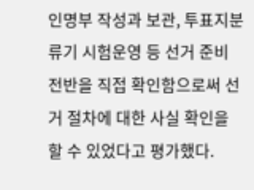인명부 작성과 보관, 투표지분류기 시험운영 등 선거 준비 전반을 직접 확인함으로써 선거 절차에 대한 사실 확인을 할 수 있었다고 평가했다.